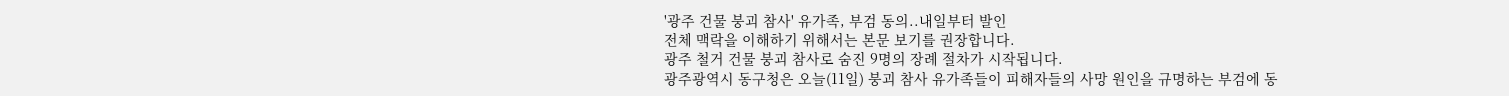'광주 건물 붕괴 참사' 유가족, 부검 동의..내일부터 발인
전체 맥락을 이해하기 위해서는 본문 보기를 권장합니다.
광주 철거 건물 붕괴 참사로 숨진 9명의 장례 절차가 시작됩니다.
광주광역시 동구청은 오늘(11일) 붕괴 참사 유가족들이 피해자들의 사망 원인을 규명하는 부검에 동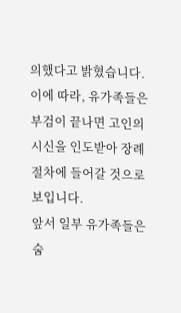의했다고 밝혔습니다.
이에 따라, 유가족들은 부검이 끝나면 고인의 시신을 인도받아 장례 절차에 들어갈 것으로 보입니다.
앞서 일부 유가족들은 숨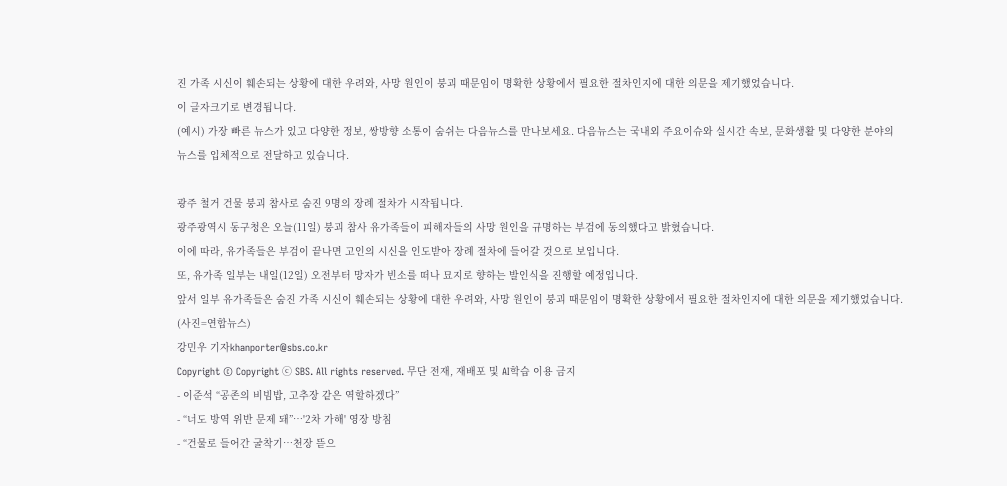진 가족 시신이 훼손되는 상황에 대한 우려와, 사망 원인이 붕괴 때문임이 명확한 상황에서 필요한 절차인지에 대한 의문을 제기했었습니다.
이 글자크기로 변경됩니다.
(예시) 가장 빠른 뉴스가 있고 다양한 정보, 쌍방향 소통이 숨쉬는 다음뉴스를 만나보세요. 다음뉴스는 국내외 주요이슈와 실시간 속보, 문화생활 및 다양한 분야의 뉴스를 입체적으로 전달하고 있습니다.

광주 철거 건물 붕괴 참사로 숨진 9명의 장례 절차가 시작됩니다.
광주광역시 동구청은 오늘(11일) 붕괴 참사 유가족들이 피해자들의 사망 원인을 규명하는 부검에 동의했다고 밝혔습니다.
이에 따라, 유가족들은 부검이 끝나면 고인의 시신을 인도받아 장례 절차에 들어갈 것으로 보입니다.
또, 유가족 일부는 내일(12일) 오전부터 망자가 빈소를 떠나 묘지로 향하는 발인식을 진행할 예정입니다.
앞서 일부 유가족들은 숨진 가족 시신이 훼손되는 상황에 대한 우려와, 사망 원인이 붕괴 때문임이 명확한 상황에서 필요한 절차인지에 대한 의문을 제기했었습니다.
(사진=연합뉴스)
강민우 기자khanporter@sbs.co.kr
Copyright © Copyright ⓒ SBS. All rights reserved. 무단 전재, 재배포 및 AI학습 이용 금지
- 이준석 “공존의 비빔밥, 고추장 같은 역할하겠다”
- “너도 방역 위반 문제 돼”…'2차 가해' 영장 방침
- “건물로 들어간 굴착기…천장 뜯으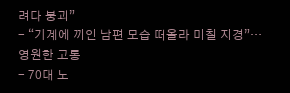려다 붕괴”
- “기계에 끼인 남편 모습 떠올라 미칠 지경”…영원한 고통
- 70대 노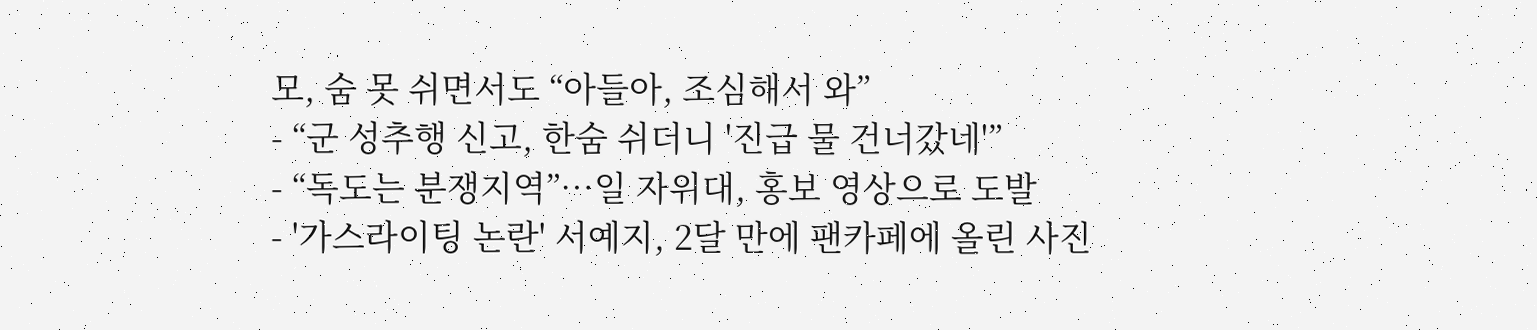모, 숨 못 쉬면서도 “아들아, 조심해서 와”
- “군 성추행 신고, 한숨 쉬더니 '진급 물 건너갔네'”
- “독도는 분쟁지역”…일 자위대, 홍보 영상으로 도발
- '가스라이팅 논란' 서예지, 2달 만에 팬카페에 올린 사진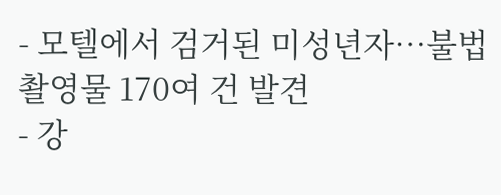- 모텔에서 검거된 미성년자…불법 촬영물 170여 건 발견
- 강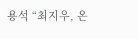용석 “최지우, 온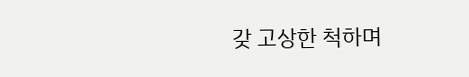갖 고상한 척하며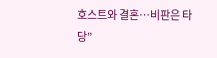호스트와 결혼…비판은 타당”